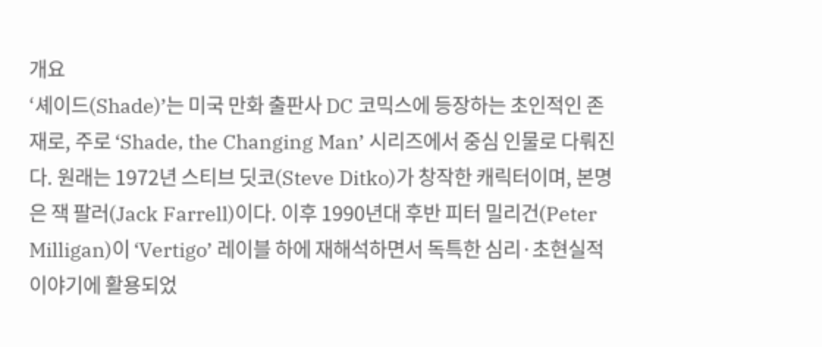개요
‘셰이드(Shade)’는 미국 만화 출판사 DC 코믹스에 등장하는 초인적인 존재로, 주로 ‘Shade, the Changing Man’ 시리즈에서 중심 인물로 다뤄진다. 원래는 1972년 스티브 딧코(Steve Ditko)가 창작한 캐릭터이며, 본명은 잭 팔러(Jack Farrell)이다. 이후 1990년대 후반 피터 밀리건(Peter Milligan)이 ‘Vertigo’ 레이블 하에 재해석하면서 독특한 심리·초현실적 이야기에 활용되었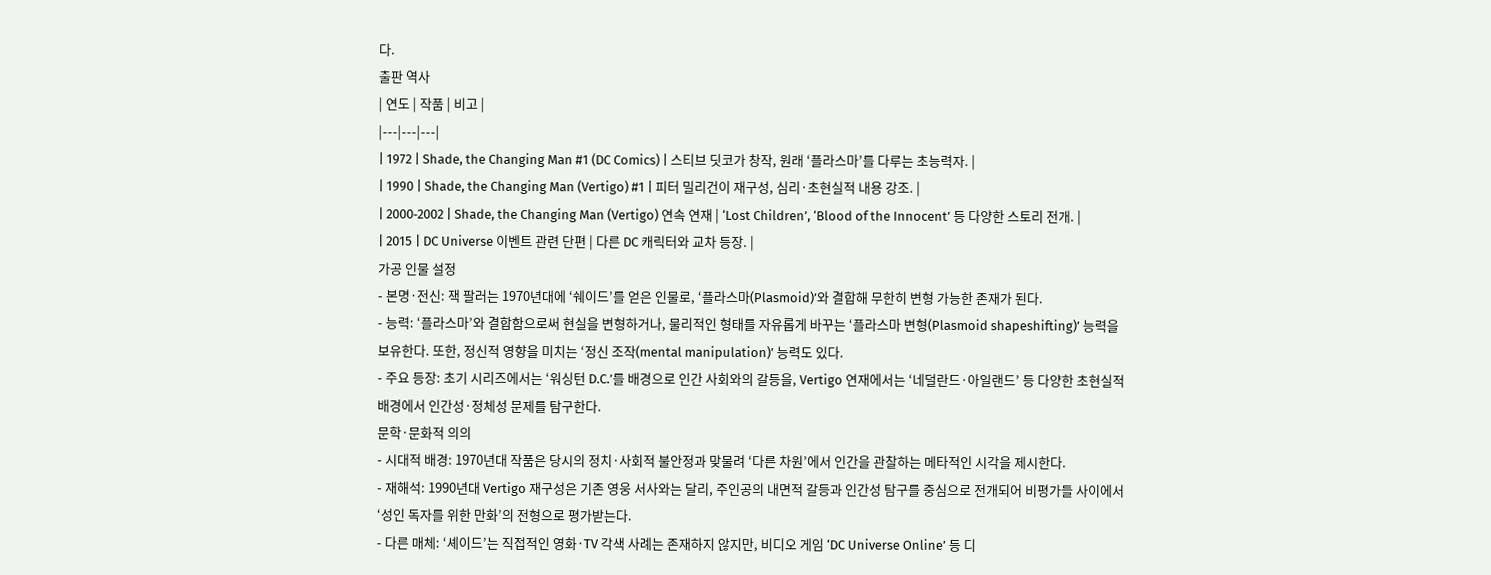다.
출판 역사
| 연도 | 작품 | 비고 |
|---|---|---|
| 1972 | Shade, the Changing Man #1 (DC Comics) | 스티브 딧코가 창작, 원래 ‘플라스마’를 다루는 초능력자. |
| 1990 | Shade, the Changing Man (Vertigo) #1 | 피터 밀리건이 재구성, 심리·초현실적 내용 강조. |
| 2000‑2002 | Shade, the Changing Man (Vertigo) 연속 연재 | ‘Lost Children’, ‘Blood of the Innocent’ 등 다양한 스토리 전개. |
| 2015 | DC Universe 이벤트 관련 단편 | 다른 DC 캐릭터와 교차 등장. |
가공 인물 설정
- 본명·전신: 잭 팔러는 1970년대에 ‘쉐이드’를 얻은 인물로, ‘플라스마(Plasmoid)’와 결합해 무한히 변형 가능한 존재가 된다.
- 능력: ‘플라스마’와 결합함으로써 현실을 변형하거나, 물리적인 형태를 자유롭게 바꾸는 ‘플라스마 변형(Plasmoid shapeshifting)’ 능력을 보유한다. 또한, 정신적 영향을 미치는 ‘정신 조작(mental manipulation)’ 능력도 있다.
- 주요 등장: 초기 시리즈에서는 ‘워싱턴 D.C.’를 배경으로 인간 사회와의 갈등을, Vertigo 연재에서는 ‘네덜란드·아일랜드’ 등 다양한 초현실적 배경에서 인간성·정체성 문제를 탐구한다.
문학·문화적 의의
- 시대적 배경: 1970년대 작품은 당시의 정치·사회적 불안정과 맞물려 ‘다른 차원’에서 인간을 관찰하는 메타적인 시각을 제시한다.
- 재해석: 1990년대 Vertigo 재구성은 기존 영웅 서사와는 달리, 주인공의 내면적 갈등과 인간성 탐구를 중심으로 전개되어 비평가들 사이에서 ‘성인 독자를 위한 만화’의 전형으로 평가받는다.
- 다른 매체: ‘셰이드’는 직접적인 영화·TV 각색 사례는 존재하지 않지만, 비디오 게임 ‘DC Universe Online’ 등 디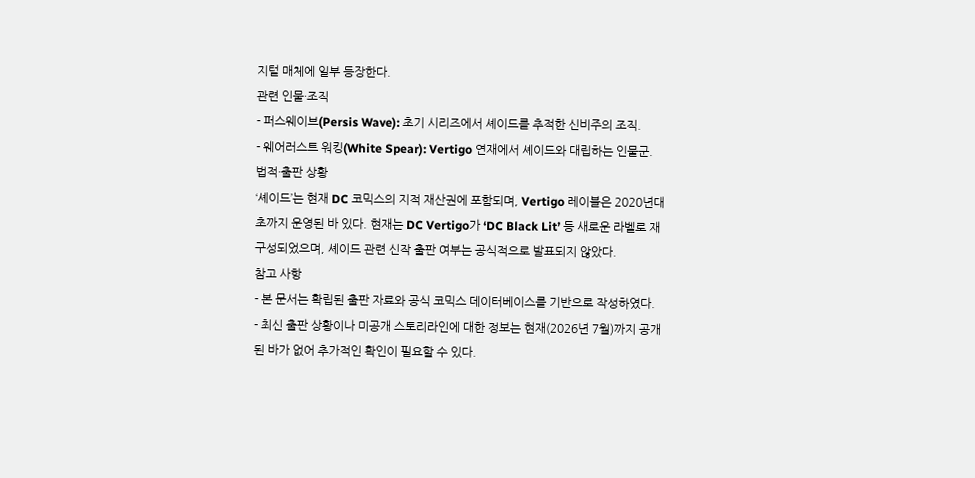지털 매체에 일부 등장한다.
관련 인물·조직
- 퍼스웨이브(Persis Wave): 초기 시리즈에서 셰이드를 추적한 신비주의 조직.
- 웨어러스트 워킹(White Spear): Vertigo 연재에서 셰이드와 대립하는 인물군.
법적·출판 상황
‘셰이드’는 현재 DC 코믹스의 지적 재산권에 포함되며, Vertigo 레이블은 2020년대 초까지 운영된 바 있다. 현재는 DC Vertigo가 ‘DC Black Lit’ 등 새로운 라벨로 재구성되었으며, 셰이드 관련 신작 출판 여부는 공식적으로 발표되지 않았다.
참고 사항
- 본 문서는 확립된 출판 자료와 공식 코믹스 데이터베이스를 기반으로 작성하였다.
- 최신 출판 상황이나 미공개 스토리라인에 대한 정보는 현재(2026년 7월)까지 공개된 바가 없어 추가적인 확인이 필요할 수 있다.